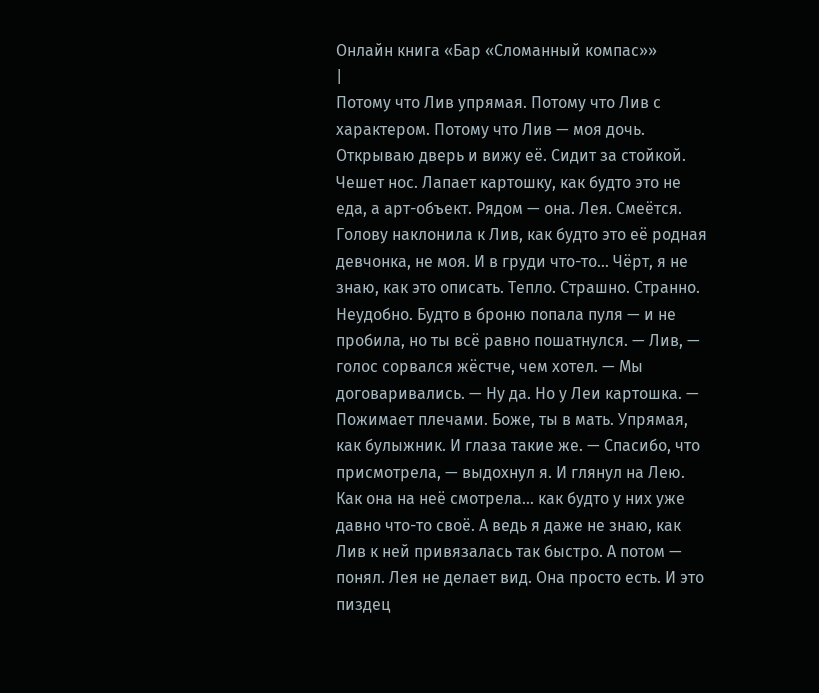Онлайн книга «Бар «Сломанный компас»»
|
Потому что Лив упрямая. Потому что Лив с характером. Потому что Лив — моя дочь. Открываю дверь и вижу её. Сидит за стойкой. Чешет нос. Лапает картошку, как будто это не еда, а арт-объект. Рядом — она. Лея. Смеётся. Голову наклонила к Лив, как будто это её родная девчонка, не моя. И в груди что-то… Чёрт, я не знаю, как это описать. Тепло. Страшно. Странно. Неудобно. Будто в броню попала пуля — и не пробила, но ты всё равно пошатнулся. — Лив, — голос сорвался жёстче, чем хотел. — Мы договаривались. — Ну да. Но у Леи картошка. — Пожимает плечами. Боже, ты в мать. Упрямая, как булыжник. И глаза такие же. — Спасибо, что присмотрела, — выдохнул я. И глянул на Лею. Как она на неё смотрела… как будто у них уже давно что-то своё. А ведь я даже не знаю, как Лив к ней привязалась так быстро. А потом — понял. Лея не делает вид. Она просто есть. И это пиздец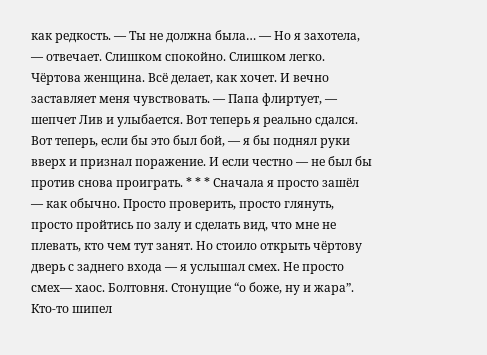как редкость. — Ты не должна была… — Но я захотела, — отвечает. Слишком спокойно. Слишком легко. Чёртова женщина. Всё делает, как хочет. И вечно заставляет меня чувствовать. — Папа флиртует, — шепчет Лив и улыбается. Вот теперь я реально сдался. Вот теперь, если бы это был бой, — я бы поднял руки вверх и признал поражение. И если честно — не был бы против снова проиграть. * * * Сначала я просто зашёл — как обычно. Просто проверить, просто глянуть, просто пройтись по залу и сделать вид, что мне не плевать, кто чем тут занят. Но стоило открыть чёртову дверь с заднего входа — я услышал смех. Не просто смех— хаос. Болтовня. Стонущие “о боже, ну и жара”. Кто-то шипел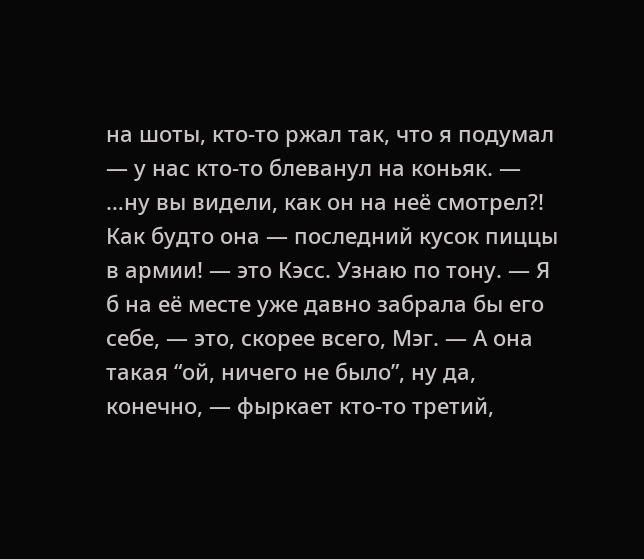на шоты, кто-то ржал так, что я подумал — у нас кто-то блеванул на коньяк. — …ну вы видели, как он на неё смотрел?! Как будто она — последний кусок пиццы в армии! — это Кэсс. Узнаю по тону. — Я б на её месте уже давно забрала бы его себе, — это, скорее всего, Мэг. — А она такая “ой, ничего не было”, ну да, конечно, — фыркает кто-то третий,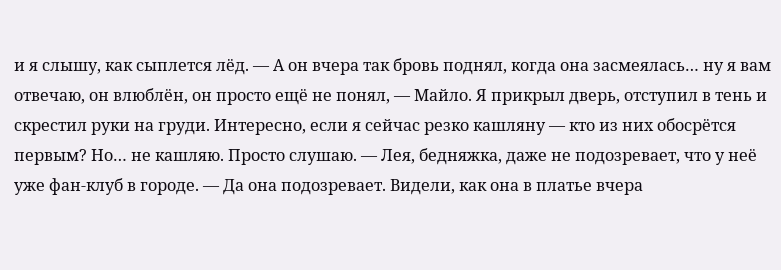и я слышу, как сыплется лёд. — А он вчера так бровь поднял, когда она засмеялась… ну я вам отвечаю, он влюблён, он просто ещё не понял, — Майло. Я прикрыл дверь, отступил в тень и скрестил руки на груди. Интересно, если я сейчас резко кашляну — кто из них обосрётся первым? Но… не кашляю. Просто слушаю. — Лея, бедняжка, даже не подозревает, что у неё уже фан-клуб в городе. — Да она подозревает. Видели, как она в платье вчера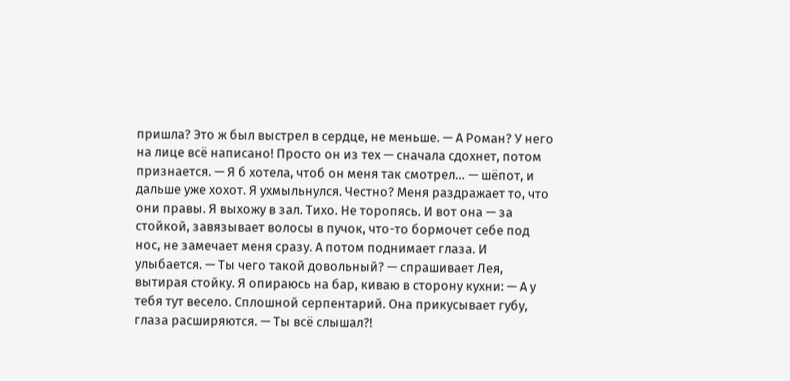пришла? Это ж был выстрел в сердце, не меньше. — А Роман? У него на лице всё написано! Просто он из тех — сначала сдохнет, потом признается. — Я б хотела, чтоб он меня так смотрел… — шёпот, и дальше уже хохот. Я ухмыльнулся. Честно? Меня раздражает то, что они правы. Я выхожу в зал. Тихо. Не торопясь. И вот она — за стойкой, завязывает волосы в пучок, что-то бормочет себе под нос, не замечает меня сразу. А потом поднимает глаза. И улыбается. — Ты чего такой довольный? — спрашивает Лея, вытирая стойку. Я опираюсь на бар, киваю в сторону кухни: — А у тебя тут весело. Сплошной серпентарий. Она прикусывает губу, глаза расширяются. — Ты всё слышал?!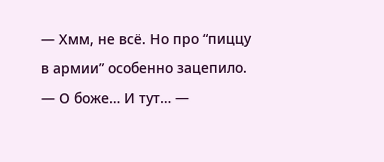— Хмм, не всё. Но про “пиццу в армии” особенно зацепило. — О боже… И тут… —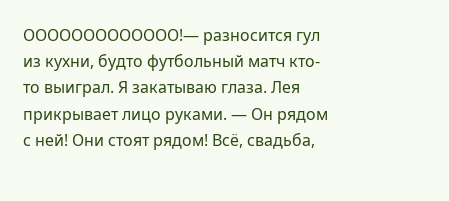ООООООООООООО!— разносится гул из кухни, будто футбольный матч кто-то выиграл. Я закатываю глаза. Лея прикрывает лицо руками. — Он рядом с ней! Они стоят рядом! Всё, свадьба,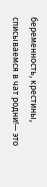беременность, крестины, списываемся в чат родни!— это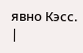явно Кэсс. |